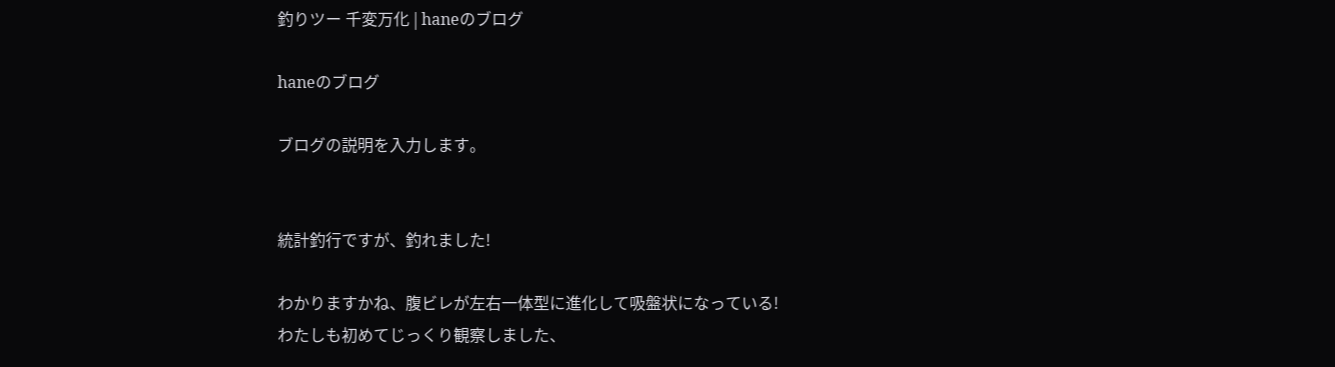釣りツー 千変万化 | haneのブログ

haneのブログ

ブログの説明を入力します。


統計釣行ですが、釣れました!

わかりますかね、腹ビレが左右一体型に進化して吸盤状になっている!
わたしも初めてじっくり観察しました、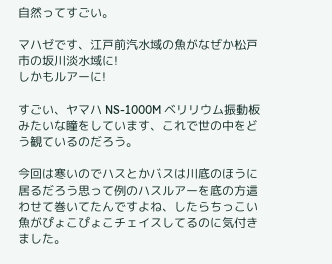自然ってすごい。

マハゼです、江戸前汽水域の魚がなぜか松戸市の坂川淡水域に!
しかもルアーに!

すごい、ヤマハ NS-1000M ベリリウム振動板みたいな瞳をしています、これで世の中をどう観ているのだろう。

今回は寒いのでハスとかバスは川底のほうに居るだろう思って例のハスルアーを底の方這わせて巻いてたんですよね、したらちっこい魚がぴょこぴょこチェイスしてるのに気付きました。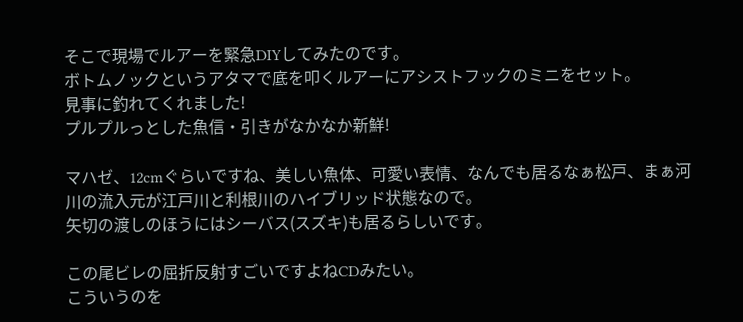そこで現場でルアーを緊急DIYしてみたのです。
ボトムノックというアタマで底を叩くルアーにアシストフックのミニをセット。
見事に釣れてくれました!
プルプルっとした魚信・引きがなかなか新鮮!

マハゼ、12cmぐらいですね、美しい魚体、可愛い表情、なんでも居るなぁ松戸、まぁ河川の流入元が江戸川と利根川のハイブリッド状態なので。
矢切の渡しのほうにはシーバス(スズキ)も居るらしいです。

この尾ビレの屈折反射すごいですよねCDみたい。
こういうのを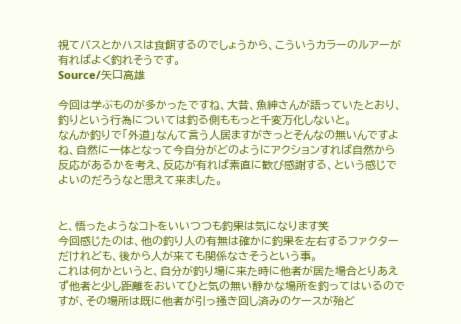視てバスとかハスは食餌するのでしょうから、こういうカラーのルアーが有ればよく釣れそうです。
Source/矢口高雄

今回は学ぶものが多かったですね、大昔、魚紳さんが語っていたとおり、釣りという行為については釣る側ももっと千変万化しないと。
なんか釣りで「外道」なんて言う人居ますがきっとそんなの無いんですよね、自然に一体となって今自分がどのようにアクションすれば自然から反応があるかを考え、反応が有れば素直に歓び感謝する、という感じでよいのだろうなと思えて来ました。


と、悟ったようなコトをいいつつも釣果は気になります笑
今回感じたのは、他の釣り人の有無は確かに釣果を左右するファクターだけれども、後から人が来ても関係なさそうという事。
これは何かというと、自分が釣り場に来た時に他者が居た場合とりあえず他者と少し距離をおいてひと気の無い静かな場所を釣ってはいるのですが、その場所は既に他者が引っ掻き回し済みのケースが殆ど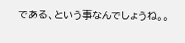である、という事なんでしょうね。。